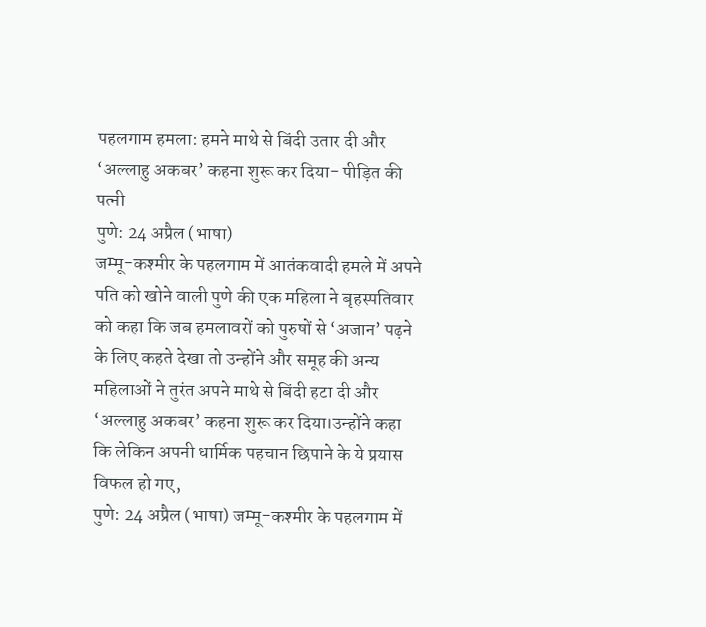पहलगाम हमला: हमने माथे से बिंदी उतार दी और ‘अल्लाहु अकबर’ कहना शुरू कर दिया- पीड़ित की पत्नी
पुणे: 24 अप्रैल (भाषा)
जम्मू-कश्मीर के पहलगाम में आतंकवादी हमले में अपने पति को खोने वाली पुणे की एक महिला ने बृहस्पतिवार को कहा कि जब हमलावरों को पुरुषों से ‘अजान’ पढ़ने के लिए कहते देखा तो उन्होंने और समूह की अन्य महिलाओं ने तुरंत अपने माथे से बिंदी हटा दी और ‘अल्लाहु अकबर’ कहना शुरू कर दिया।उन्होंने कहा कि लेकिन अपनी धार्मिक पहचान छिपाने के ये प्रयास विफल हो गए,
पुणे: 24 अप्रैल (भाषा) जम्मू-कश्मीर के पहलगाम में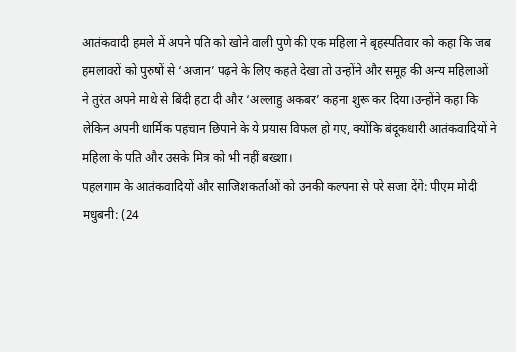आतंकवादी हमले में अपने पति को खोने वाली पुणे की एक महिला ने बृहस्पतिवार को कहा कि जब हमलावरों को पुरुषों से ‘अजान’ पढ़ने के लिए कहते देखा तो उन्होंने और समूह की अन्य महिलाओं ने तुरंत अपने माथे से बिंदी हटा दी और ‘अल्लाहु अकबर’ कहना शुरू कर दिया।उन्होंने कहा कि लेकिन अपनी धार्मिक पहचान छिपाने के ये प्रयास विफल हो गए, क्योंकि बंदूकधारी आतंकवादियों ने महिला के पति और उसके मित्र को भी नहीं बख्शा।
पहलगाम के आतंकवादियों और साजिशकर्ताओं को उनकी कल्पना से परे सजा देंगे: पीएम मोदी
मधुबनी: (24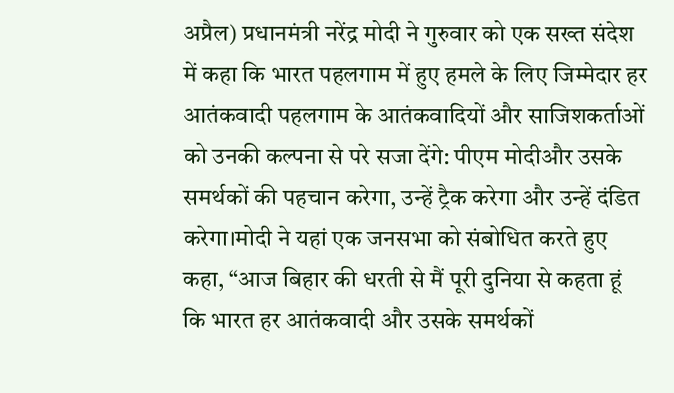अप्रैल) प्रधानमंत्री नरेंद्र मोदी ने गुरुवार को एक सख्त संदेश में कहा कि भारत पहलगाम में हुए हमले के लिए जिम्मेदार हर आतंकवादी पहलगाम के आतंकवादियों और साजिशकर्ताओं को उनकी कल्पना से परे सजा देंगे: पीएम मोदीऔर उसके समर्थकों की पहचान करेगा, उन्हें ट्रैक करेगा और उन्हें दंडित करेगा।मोदी ने यहां एक जनसभा को संबोधित करते हुए कहा, “आज बिहार की धरती से मैं पूरी दुनिया से कहता हूं कि भारत हर आतंकवादी और उसके समर्थकों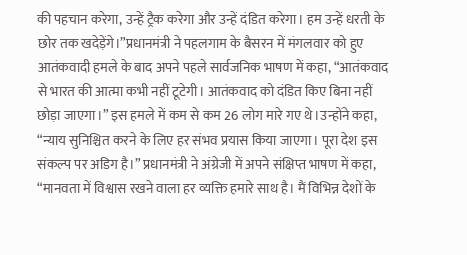की पहचान करेगा, उन्हें ट्रैक करेगा और उन्हें दंडित करेगा। हम उन्हें धरती के छोर तक खदेड़ेंगे।”प्रधानमंत्री ने पहलगाम के बैसरन में मंगलवार को हुए आतंकवादी हमले के बाद अपने पहले सार्वजनिक भाषण में कहा, “आतंकवाद से भारत की आत्मा कभी नहीं टूटेगी। आतंकवाद को दंडित किए बिना नहीं छोड़ा जाएगा।” इस हमले में कम से कम 26 लोग मारे गए थे।उन्होंने कहा, “न्याय सुनिश्चित करने के लिए हर संभव प्रयास किया जाएगा। पूरा देश इस संकल्प पर अडिग है।” प्रधानमंत्री ने अंग्रेजी में अपने संक्षिप्त भाषण में कहा, “मानवता में विश्वास रखने वाला हर व्यक्ति हमारे साथ है। मैं विभिन्न देशों के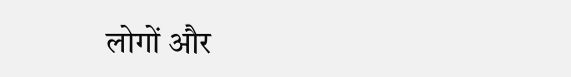लोगों और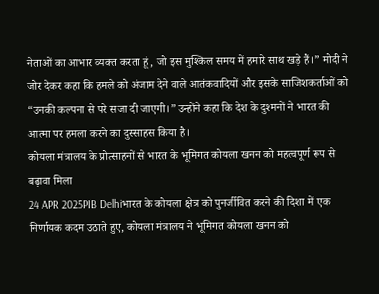नेताओं का आभार व्यक्त करता हूं, जो इस मुश्किल समय में हमारे साथ खड़े हैं।” मोदी ने जोर देकर कहा कि हमले को अंजाम देने वाले आतंकवादियों और इसके साजिशकर्ताओं को “उनकी कल्पना से परे सजा दी जाएगी।” उन्होंने कहा कि देश के दुश्मनों ने भारत की आत्मा पर हमला करने का दुस्साहस किया है।
कोयला मंत्रालय के प्रोत्साहनों से भारत के भूमिगत कोयला खनन को महत्वपूर्ण रूप से बढ़ावा मिला
24 APR 2025PIB Delhiभारत के कोयला क्षेत्र को पुनर्जीवित करने की दिशा में एक निर्णायक कदम उठाते हुए, कोयला मंत्रालय ने भूमिगत कोयला खनन को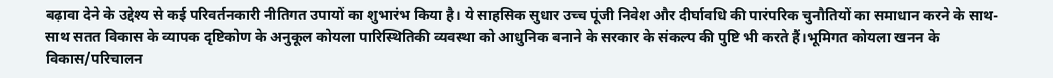बढ़ावा देने के उद्देश्य से कई परिवर्तनकारी नीतिगत उपायों का शुभारंभ किया है। ये साहसिक सुधार उच्च पूंजी निवेश और दीर्घावधि की पारंपरिक चुनौतियों का समाधान करने के साथ-साथ सतत विकास के व्यापक दृष्टिकोण के अनुकूल कोयला पारिस्थितिकी व्यवस्था को आधुनिक बनाने के सरकार के संकल्प की पुष्टि भी करते हैं।भूमिगत कोयला खनन के विकास/परिचालन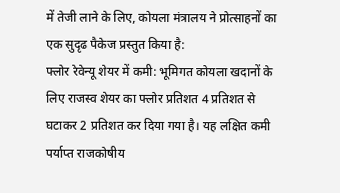में तेजी लाने के लिए, कोयला मंत्रालय ने प्रोत्साहनों का एक सुदृढ पैकेज प्रस्तुत किया है:
फ्लोर रेवेन्यू शेयर में कमी: भूमिगत कोयला खदानों के लिए राजस्व शेयर का फ्लोर प्रतिशत 4 प्रतिशत से घटाकर 2 प्रतिशत कर दिया गया है। यह लक्षित कमी पर्याप्त राजकोषीय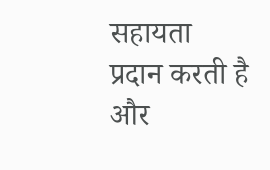सहायता प्रदान करती है और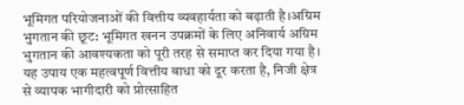भूमिगत परियोजनाओं की वित्तीय व्यवहार्यता को बढ़ाती है।अग्रिम भुगतान की छूट: भूमिगत खनन उपक्रमों के लिए अनिवार्य अग्रिम भुगतान की आवश्यकता को पूरी तरह से समाप्त कर दिया गया है। यह उपाय एक महत्वपूर्ण वित्तीय बाधा को दूर करता है, निजी क्षेत्र से व्यापक भागीदारी को प्रोत्साहित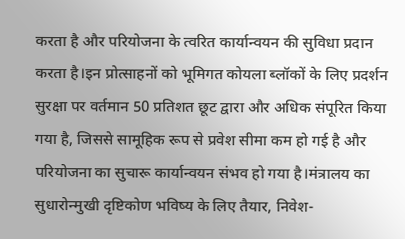करता है और परियोजना के त्वरित कार्यान्वयन की सुविधा प्रदान करता है।इन प्रोत्साहनों को भूमिगत कोयला ब्लॉकों के लिए प्रदर्शन सुरक्षा पर वर्तमान 50 प्रतिशत छूट द्वारा और अधिक संपूरित किया गया है, जिससे सामूहिक रूप से प्रवेश सीमा कम हो गई है और परियोजना का सुचारू कार्यान्वयन संभव हो गया है।मंत्रालय का सुधारोन्मुखी दृष्टिकोण भविष्य के लिए तैयार, निवेश-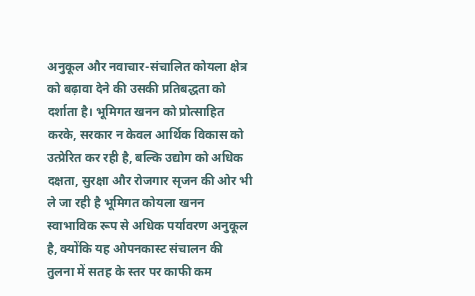अनुकूल और नवाचार-संचालित कोयला क्षेत्र को बढ़ावा देने की उसकी प्रतिबद्धता को दर्शाता है। भूमिगत खनन को प्रोत्साहित करके, सरकार न केवल आर्थिक विकास को उत्प्रेरित कर रही है, बल्कि उद्योग को अधिक दक्षता, सुरक्षा और रोजगार सृजन की ओर भी ले जा रही है भूमिगत कोयला खनन स्वाभाविक रूप से अधिक पर्यावरण अनुकूल है, क्योंकि यह ओपनकास्ट संचालन की तुलना में सतह के स्तर पर काफी कम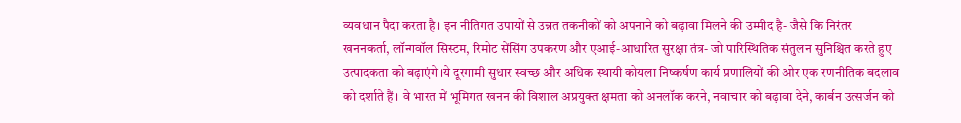व्यवधान पैदा करता है। इन नीतिगत उपायों से उन्नत तकनीकों को अपनाने को बढ़ावा मिलने की उम्मीद है- जैसे कि निरंतर खननकर्ता, लॉन्गवॉल सिस्टम, रिमोट सेंसिंग उपकरण और एआई-आधारित सुरक्षा तंत्र- जो पारिस्थितिक संतुलन सुनिश्चित करते हुए उत्पादकता को बढ़ाएंगे।ये दूरगामी सुधार स्वच्छ और अधिक स्थायी कोयला निष्कर्षण कार्य प्रणालियों की ओर एक रणनीतिक बदलाव को दर्शाते हैं। वे भारत में भूमिगत खनन की विशाल अप्रयुक्त क्षमता को अनलॉक करने, नवाचार को बढ़ावा देने, कार्बन उत्सर्जन को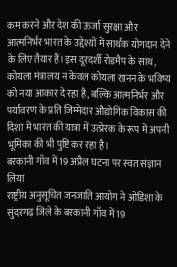कम करने और देश की ऊर्जा सुरक्षा और आत्मनिर्भर भारत के उद्देश्यों में सार्थक योगदान देने के लिए तैयार हैं।इस दूरदर्शी रोडमैप के साथ, कोयला मंत्रालय न केवल कोयला खनन के भविष्य को नया आकार दे रहा है, बल्कि आत्मनिर्भर और पर्यावरण के प्रति जिम्मेदार औद्योगिक विकास की दिशा में भारत की यात्रा में उत्प्रेरक के रूप में अपनी भूमिका की भी पुष्टि कर रहा है।
बरकानी गाँव में 19 अप्रैल घटना पर स्वत संज्ञान लिया
राष्ट्रीय अनुसूचित जनजाति आयोग ने ओडिशा के सुंदरगढ़ जिले के बरकानी गाँव में 19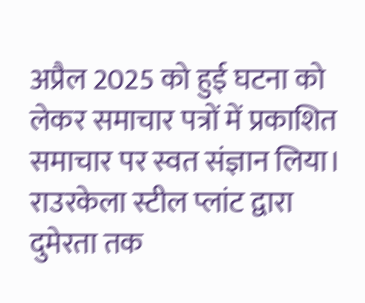अप्रैल 2025 को हुई घटना को लेकर समाचार पत्रों में प्रकाशित समाचार पर स्वत संज्ञान लिया। राउरकेला स्टील प्लांट द्वारा दुमेरता तक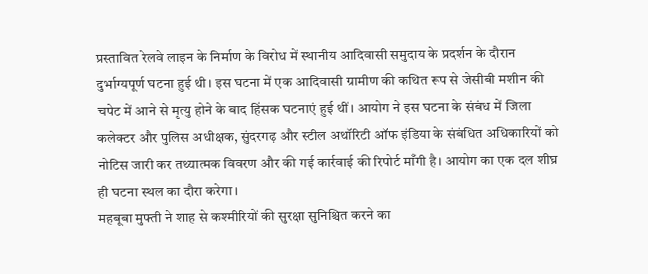प्रस्तावित रेलवे लाइन के निर्माण के विरोध में स्थानीय आदिवासी समुदाय के प्रदर्शन के दौरान दुर्भाग्यपूर्ण घटना हुई थी। इस घटना में एक आदिवासी ग्रामीण की कथित रूप से जेसीबी मशीन की चपेट में आने से मृत्यु होने के बाद हिंसक घटनाएं हुई थीं। आयोग ने इस घटना के संबंध में जिला कलेक्टर और पुलिस अधीक्षक, सुंदरगढ़ और स्टील अथॉरिटी ऑफ इंडिया के संबंधित अधिकारियों को नोटिस जारी कर तथ्यात्मक विवरण और की गई कार्रवाई की रिपोर्ट माँगी है। आयोग का एक दल शीघ्र ही घटना स्थल का दौरा करेगा।
महबूबा मुफ्ती ने शाह से कश्मीरियों की सुरक्षा सुनिश्चित करने का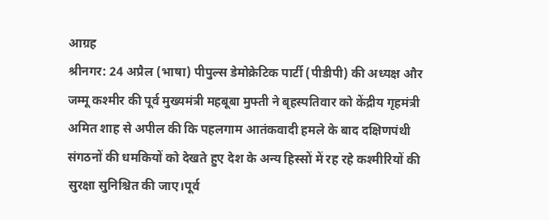आग्रह
श्रीनगर: 24 अप्रैल (भाषा) पीपुल्स डेमोक्रेटिक पार्टी (पीडीपी) की अध्यक्ष और जम्मू कश्मीर की पूर्व मुख्यमंत्री महबूबा मुफ्ती ने बृहस्पतिवार को केंद्रीय गृहमंत्री अमित शाह से अपील की कि पहलगाम आतंकवादी हमले के बाद दक्षिणपंथी संगठनों की धमकियों को देखते हुए देश के अन्य हिस्सों में रह रहे कश्मीरियों की सुरक्षा सुनिश्चित की जाए।पूर्व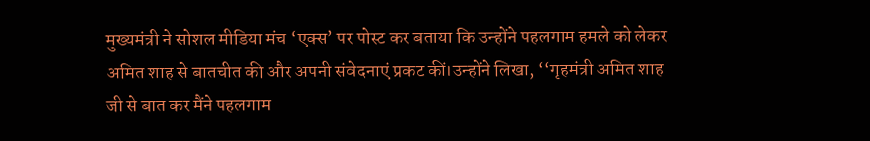मुख्यमंत्री ने सोशल मीडिया मंच ‘एक्स’ पर पोस्ट कर बताया कि उन्होंने पहलगाम हमले को लेकर अमित शाह से बातचीत की और अपनी संवेदनाएं प्रकट कीं।उन्होंने लिखा, ‘‘गृहमंत्री अमित शाह जी से बात कर मैंने पहलगाम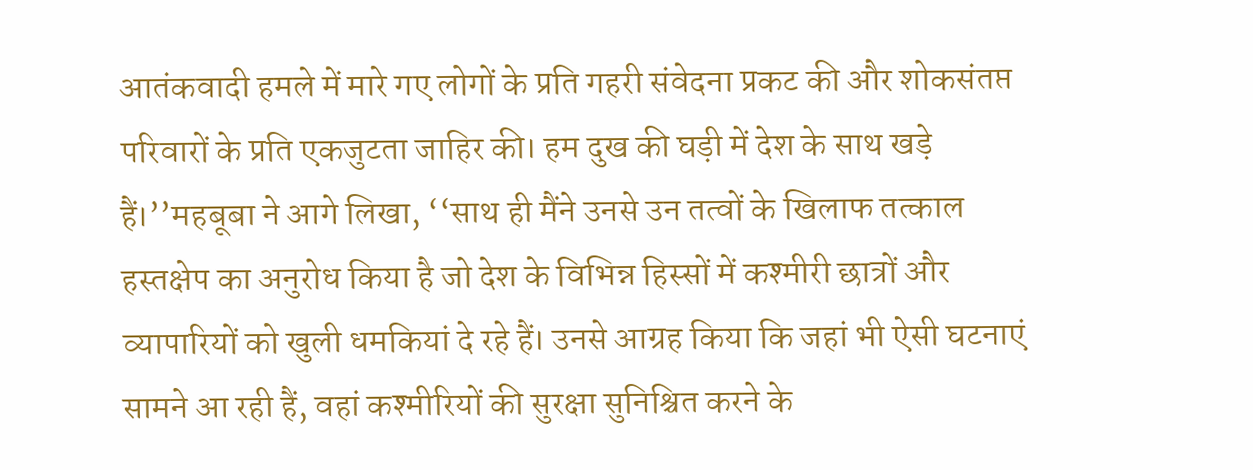आतंकवादी हमले में मारे गए लोगों के प्रति गहरी संवेदना प्रकट की और शोकसंतप्त परिवारों के प्रति एकजुटता जाहिर की। हम दुख की घड़ी में देश के साथ खड़े हैं।’’महबूबा ने आगे लिखा, ‘‘साथ ही मैंने उनसे उन तत्वों के खिलाफ तत्काल हस्तक्षेप का अनुरोध किया है जो देश के विभिन्न हिस्सों में कश्मीरी छात्रों और व्यापारियों को खुली धमकियां दे रहे हैं। उनसे आग्रह किया कि जहां भी ऐसी घटनाएं सामने आ रही हैं, वहां कश्मीरियों की सुरक्षा सुनिश्चित करने के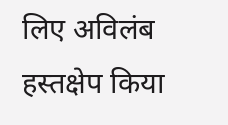लिए अविलंब हस्तक्षेप किया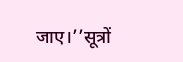जाए।’’सूत्रों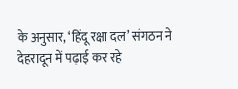के अनुसार, ‘हिंदू रक्षा दल’ संगठन ने देहरादून में पढ़ाई कर रहे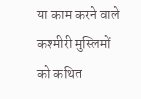या काम करने वाले कश्मीरी मुस्लिमों को कथित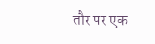तौर पर एक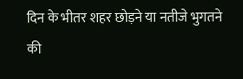दिन के भीतर शहर छोड़ने या नतीजे भुगतने की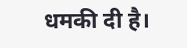धमकी दी है।